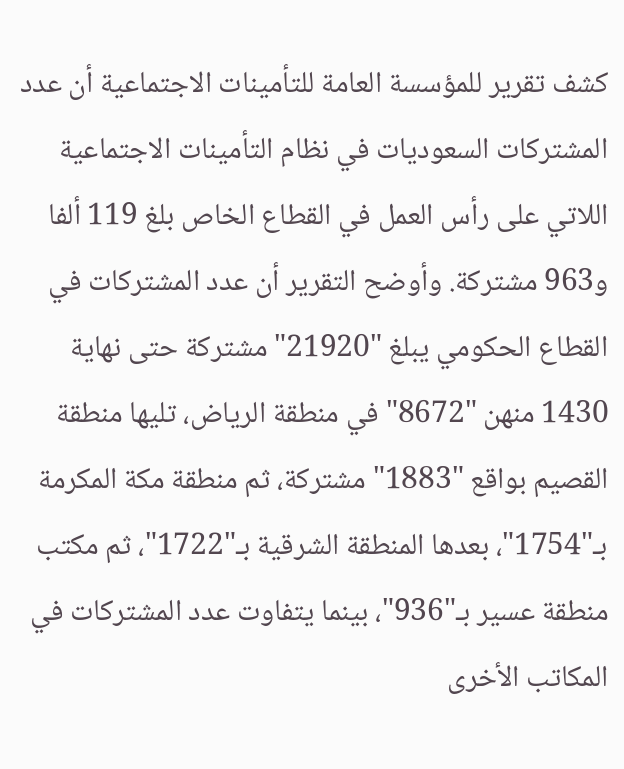كشف تقرير للمؤسسة العامة للتأمينات الاجتماعية أن عدد المشتركات السعوديات في نظام التأمينات الاجتماعية اللاتي على رأس العمل في القطاع الخاص بلغ 119 ألفا و963 مشتركة. وأوضح التقرير أن عدد المشتركات في القطاع الحكومي يبلغ "21920" مشتركة حتى نهاية 1430 منهن "8672" في منطقة الرياض، تليها منطقة القصيم بواقع "1883" مشتركة، ثم منطقة مكة المكرمة بـ"1754"، بعدها المنطقة الشرقية بـ"1722"، ثم مكتب منطقة عسير بـ"936"، بينما يتفاوت عدد المشتركات في المكاتب الأخرى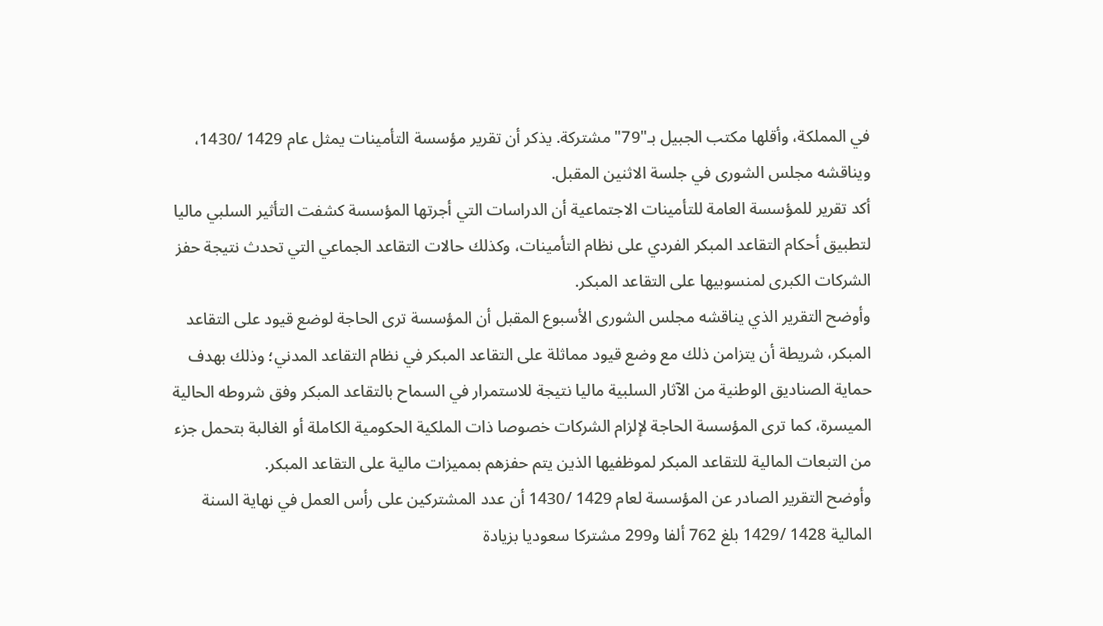في المملكة، وأقلها مكتب الجبيل بـ"79" مشتركة. يذكر أن تقرير مؤسسة التأمينات يمثل عام 1429 /1430، ويناقشه مجلس الشورى في جلسة الاثنين المقبل.
أكد تقرير للمؤسسة العامة للتأمينات الاجتماعية أن الدراسات التي أجرتها المؤسسة كشفت التأثير السلبي ماليا لتطبيق أحكام التقاعد المبكر الفردي على نظام التأمينات، وكذلك حالات التقاعد الجماعي التي تحدث نتيجة حفز الشركات الكبرى لمنسوبيها على التقاعد المبكر.
وأوضح التقرير الذي يناقشه مجلس الشورى الأسبوع المقبل أن المؤسسة ترى الحاجة لوضع قيود على التقاعد المبكر، شريطة أن يتزامن ذلك مع وضع قيود مماثلة على التقاعد المبكر في نظام التقاعد المدني؛ وذلك بهدف حماية الصناديق الوطنية من الآثار السلبية ماليا نتيجة للاستمرار في السماح بالتقاعد المبكر وفق شروطه الحالية الميسرة، كما ترى المؤسسة الحاجة لإلزام الشركات خصوصا ذات الملكية الحكومية الكاملة أو الغالبة بتحمل جزء من التبعات المالية للتقاعد المبكر لموظفيها الذين يتم حفزهم بمميزات مالية على التقاعد المبكر.
وأوضح التقرير الصادر عن المؤسسة لعام 1429 /1430 أن عدد المشتركين على رأس العمل في نهاية السنة المالية 1428 /1429 بلغ 762 ألفا و299 مشتركا سعوديا بزيادة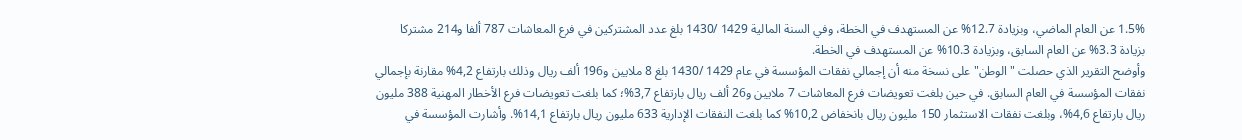1.5% عن العام الماضي، وبزيادة 12.7% عن المستهدف في الخطة، وفي السنة المالية 1429 /1430 بلغ عدد المشتركين في فرع المعاشات 787 ألفا و214 مشتركا بزيادة 3.3% عن العام السابق، وبزيادة 10.3% عن المستهدف في الخطة.
وأوضح التقرير الذي حصلت "الوطن" على نسخة منه أن إجمالي نفقات المؤسسة في عام 1429 /1430 بلغ 8 ملايين و196 ألف ريال وذلك بارتفاع 4,2% مقارنة بإجمالي نفقات المؤسسة في العام السابق. في حين بلغت تعويضات فرع المعاشات 7 ملايين و26 ألف ريال بارتفاع 3,7%؛ كما بلغت تعويضات فرع الأخطار المهنية 388 مليون ريال بارتفاع 4,6%، وبلغت نفقات الاستثمار 150 مليون ريال بانخفاض 10,2% كما بلغت النفقات الإدارية 633 مليون ريال بارتفاع 14,1%. وأشارت المؤسسة في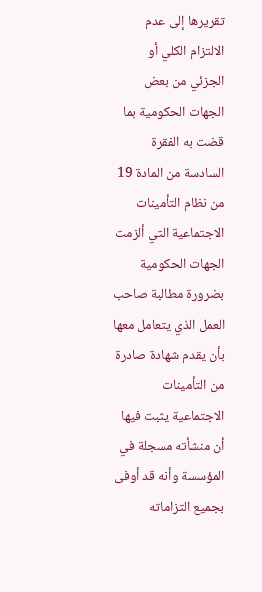تقريرها إلى عدم الالتزام الكلي أو الجزئي من بعض الجهات الحكومية بما قضت به الفقرة السادسة من المادة 19 من نظام التأمينات الاجتماعية التي ألزمت الجهات الحكومية بضرورة مطالبة صاحب العمل الذي يتعامل معها بأن يقدم شهادة صادرة من التأمينات الاجتماعية يثبت فيها أن منشأته مسجلة في المؤسسة وأنه قد أوفى بجميع التزاماته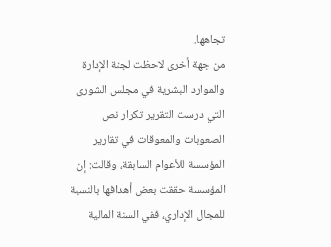تجاهها.
من جهة أخرى لاحظت لجنة الإدارة والموارد البشرية في مجلس الشورى التي درست التقرير تكرار نص الصعوبات والمعوقات في تقارير المؤسسة للأعوام السابقة، وقالت: إن المؤسسة حققت بعض أهدافها بالنسبة للمجال الإداري، ففي السنة المالية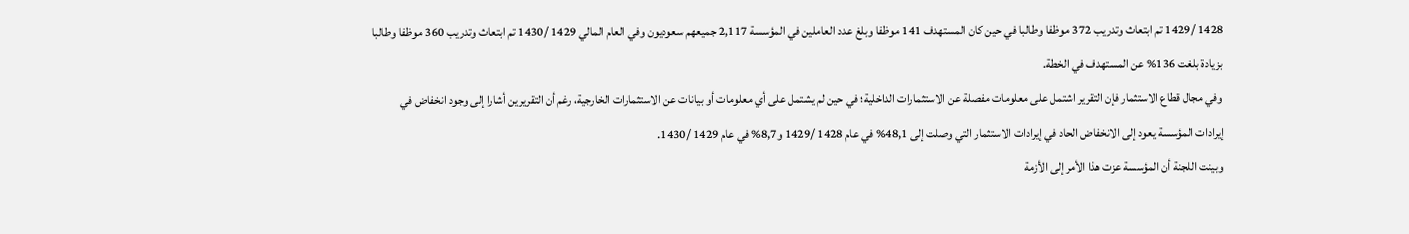1428 /1429 تم ابتعاث وتدريب 372 موظفا وطالبا في حين كان المستهدف 141 موظفا وبلغ عدد العاملين في المؤسسة 2,117 جميعهم سعوديون وفي العام المالي 1429 /1430 تم ابتعاث وتدريب 360 موظفا وطالبا بزيادة بلغت 136% عن المستهدف في الخطة.
وفي مجال قطاع الاستثمار فإن التقرير اشتمل على معلومات مفصلة عن الاستثمارات الداخلية؛ في حين لم يشتمل على أي معلومات أو بيانات عن الاستثمارات الخارجية، رغم أن التقريرين أشارا إلى وجود انخفاض في إيرادات المؤسسة يعود إلى الانخفاض الحاد في إيرادات الاستثمار التي وصلت إلى 48,1% في عام 1428 /1429 و8,7% في عام 1429 /1430.
وبينت اللجنة أن المؤسسة عزت هذا الأمر إلى الأزمة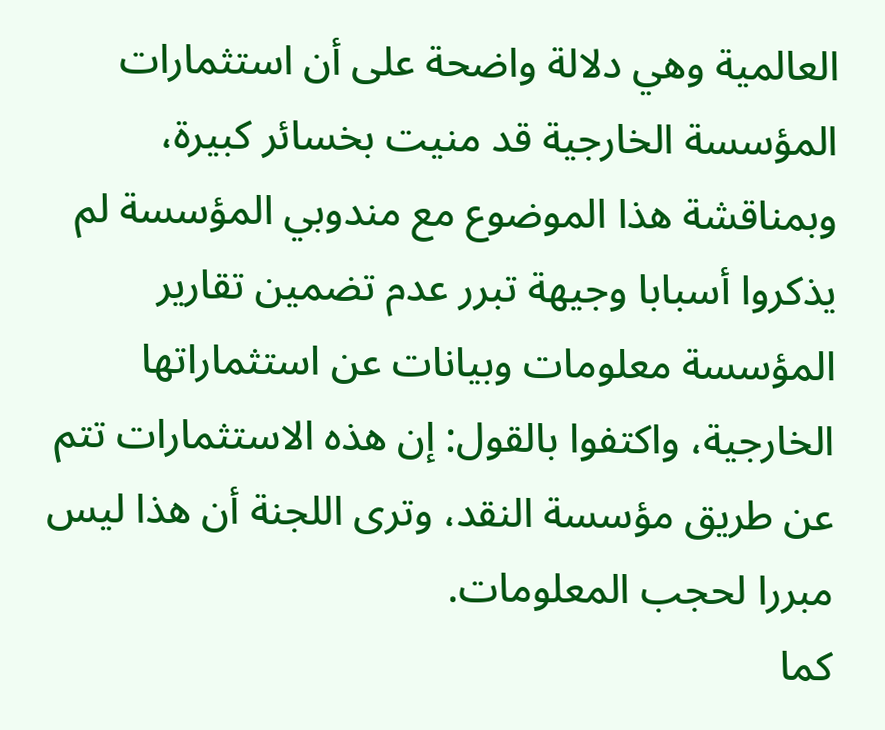العالمية وهي دلالة واضحة على أن استثمارات المؤسسة الخارجية قد منيت بخسائر كبيرة، وبمناقشة هذا الموضوع مع مندوبي المؤسسة لم يذكروا أسبابا وجيهة تبرر عدم تضمين تقارير المؤسسة معلومات وبيانات عن استثماراتها الخارجية، واكتفوا بالقول: إن هذه الاستثمارات تتم عن طريق مؤسسة النقد، وترى اللجنة أن هذا ليس مبررا لحجب المعلومات.
كما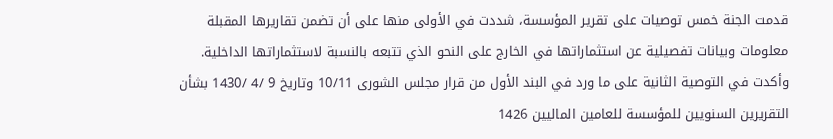قدمت الجنة خمس توصيات على تقرير المؤسسة، شددت في الأولى منها على أن تضمن تقاريرها المقبلة معلومات وبيانات تفصيلية عن استثماراتها في الخارج على النحو الذي تتبعه بالنسبة لاستثماراتها الداخلية.
وأكدت في التوصية الثانية على ما ورد في البند الأول من قرار مجلس الشورى 10/11 وتاريخ 9 /4 /1430 بشأن التقريرين السنويين للمؤسسة للعامين الماليين 1426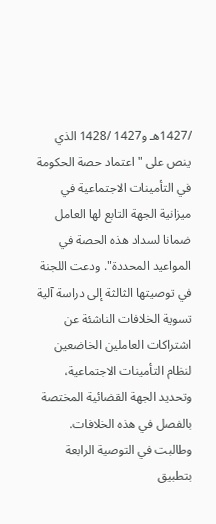/1427هـ و1427 /1428 الذي ينص على "اعتماد حصة الحكومة في التأمينات الاجتماعية في ميزانية الجهة التابع لها العامل ضمانا لسداد هذه الحصة في المواعيد المحددة". ودعت اللجنة في توصيتها الثالثة إلى دراسة آلية تسوية الخلافات الناشئة عن اشتراكات العاملين الخاضعين لنظام التأمينات الاجتماعية، وتحديد الجهة القضائية المختصة بالفصل في هذه الخلافات.
وطالبت في التوصية الرابعة بتطبيق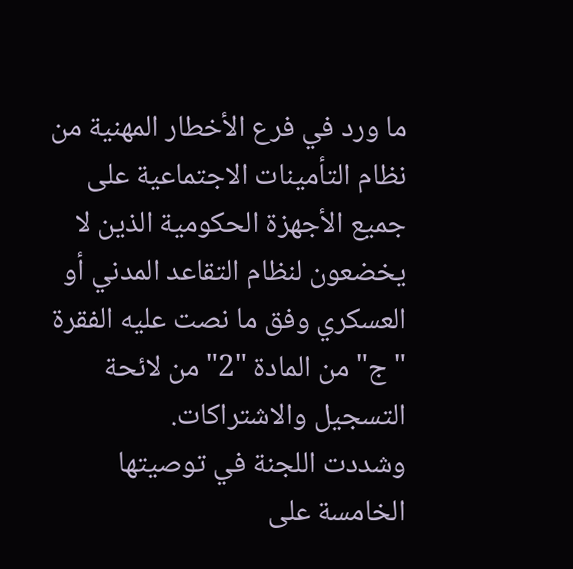ما ورد في فرع الأخطار المهنية من نظام التأمينات الاجتماعية على جميع الأجهزة الحكومية الذين لا يخضعون لنظام التقاعد المدني أو العسكري وفق ما نصت عليه الفقرة "ج" من المادة "2" من لائحة التسجيل والاشتراكات.
وشددت اللجنة في توصيتها الخامسة على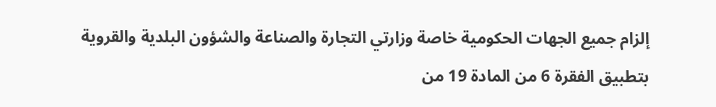إلزام جميع الجهات الحكومية خاصة وزارتي التجارة والصناعة والشؤون البلدية والقروية بتطبيق الفقرة 6 من المادة 19 من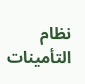نظام التأمينات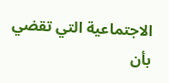الاجتماعية التي تقضي بأن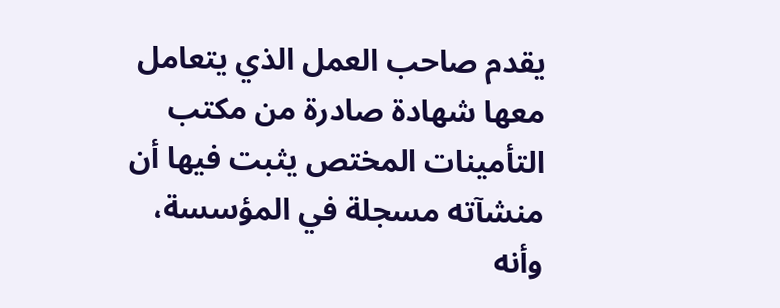يقدم صاحب العمل الذي يتعامل معها شهادة صادرة من مكتب التأمينات المختص يثبت فيها أن منشآته مسجلة في المؤسسة، وأنه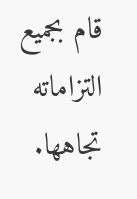قام بجميع التزاماته تجاهها.